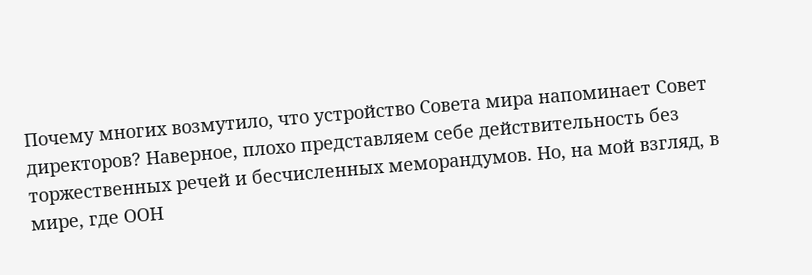Почему многих возмутило, что устройство Совета мира напоминает Совет директоров? Наверное, плохо представляем себе действительность без торжественных речей и бесчисленных меморандумов. Но, на мой взгляд, в мире, где ООН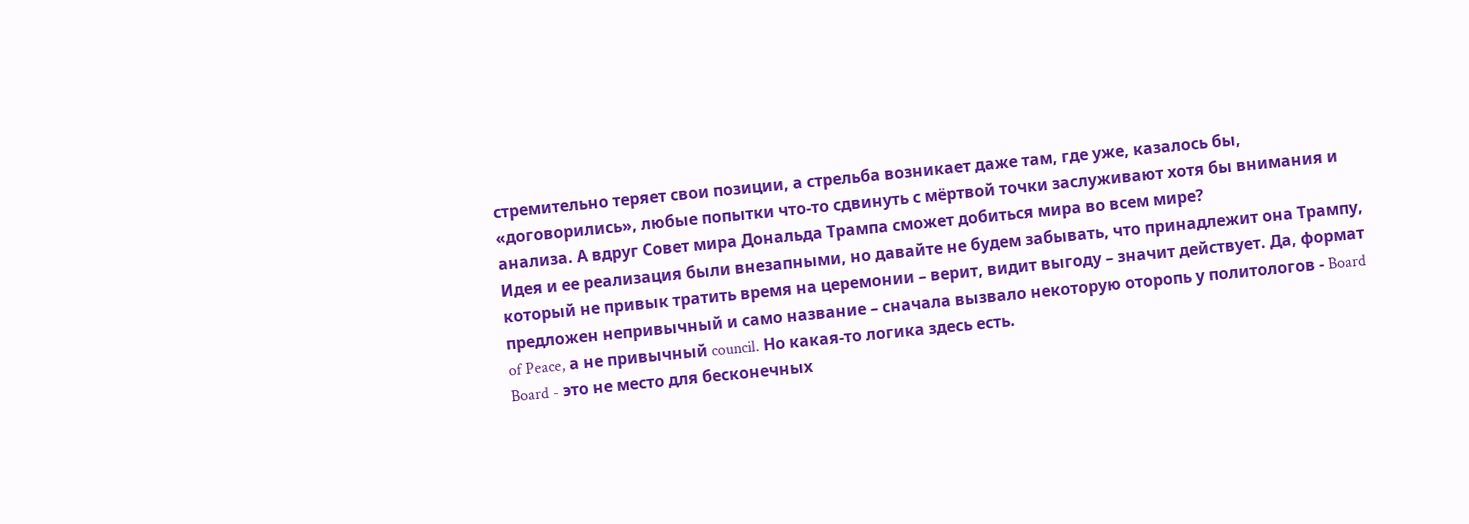стремительно теряет свои позиции, а стрельба возникает даже там, где уже, казалось бы, «договорились», любые попытки что-то сдвинуть с мёртвой точки заслуживают хотя бы внимания и анализа. А вдруг Совет мира Дональда Трампа сможет добиться мира во всем мире?
Идея и ее реализация были внезапными, но давайте не будем забывать, что принадлежит она Трампу, который не привык тратить время на церемонии – верит, видит выгоду – значит действует. Да, формат предложен непривычный и само название – сначала вызвало некоторую оторопь у политологов - Board of Peace, а не привычный council. Но какая-то логика здесь есть.
Board - это не место для бесконечных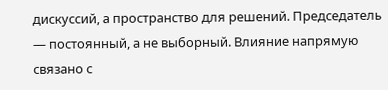дискуссий, а пространство для решений. Председатель — постоянный, а не выборный. Влияние напрямую связано с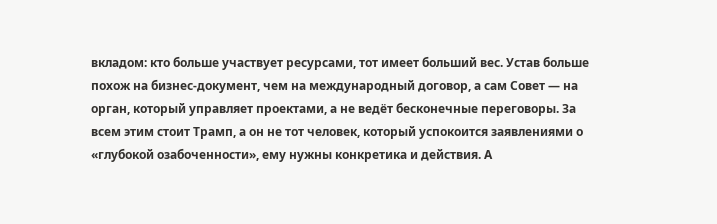вкладом: кто больше участвует ресурсами, тот имеет больший вес. Устав больше похож на бизнес-документ, чем на международный договор, а сам Совет — на орган, который управляет проектами, а не ведёт бесконечные переговоры. За всем этим стоит Трамп, а он не тот человек, который успокоится заявлениями о «глубокой озабоченности», ему нужны конкретика и действия. А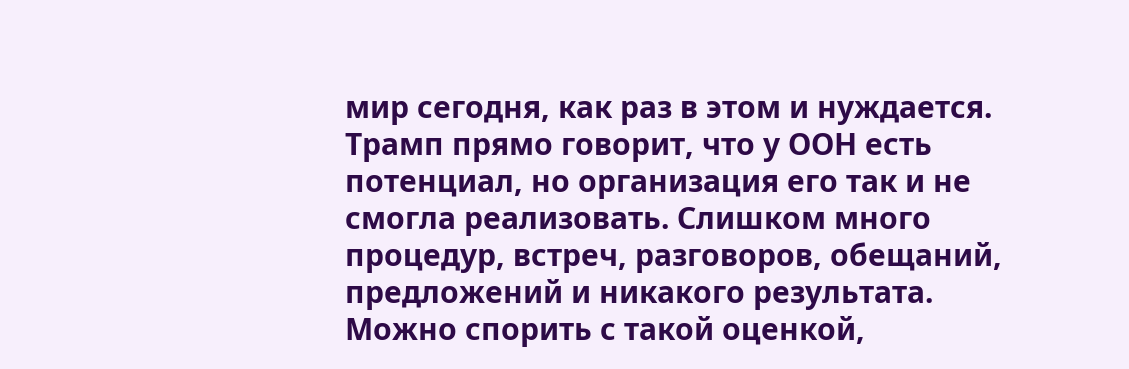мир сегодня, как раз в этом и нуждается.
Трамп прямо говорит, что у ООН есть потенциал, но организация его так и не смогла реализовать. Слишком много процедур, встреч, разговоров, обещаний, предложений и никакого результата. Можно спорить с такой оценкой,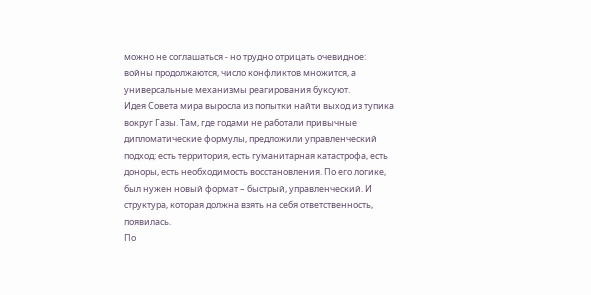можно не соглашаться - но трудно отрицать очевидное: войны продолжаются, число конфликтов множится, а универсальные механизмы реагирования буксуют.
Идея Совета мира выросла из попытки найти выход из тупика вокруг Газы. Там, где годами не работали привычные дипломатические формулы, предложили управленческий подход: есть территория, есть гуманитарная катастрофа, есть доноры, есть необходимость восстановления. По его логике, был нужен новый формат – быстрый, управленческий. И структура, которая должна взять на себя ответственность, появилась.
По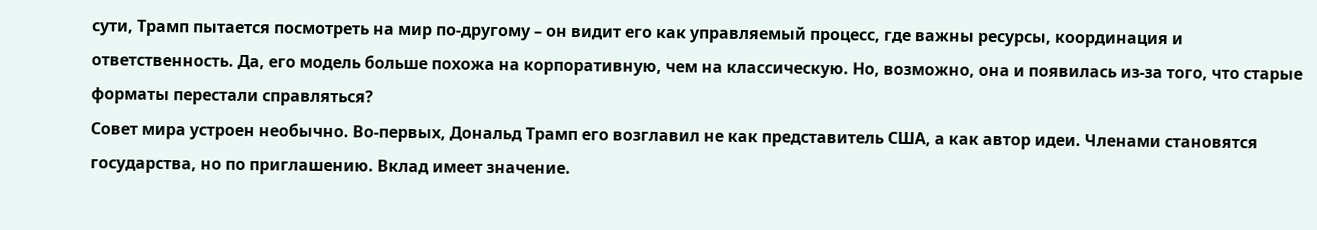сути, Трамп пытается посмотреть на мир по-другому – он видит его как управляемый процесс, где важны ресурсы, координация и ответственность. Да, его модель больше похожа на корпоративную, чем на классическую. Но, возможно, она и появилась из-за того, что старые форматы перестали справляться?
Совет мира устроен необычно. Во-первых, Дональд Трамп его возглавил не как представитель США, а как автор идеи. Членами становятся государства, но по приглашению. Вклад имеет значение.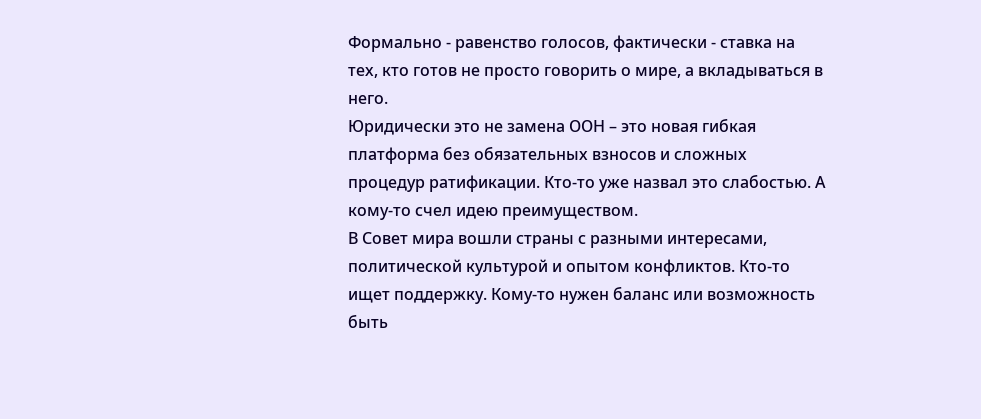Формально - равенство голосов, фактически - ставка на тех, кто готов не просто говорить о мире, а вкладываться в него.
Юридически это не замена ООН – это новая гибкая платформа без обязательных взносов и сложных процедур ратификации. Кто-то уже назвал это слабостью. А кому-то счел идею преимуществом.
В Совет мира вошли страны с разными интересами, политической культурой и опытом конфликтов. Кто-то ищет поддержку. Кому-то нужен баланс или возможность быть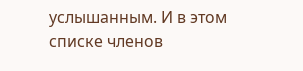услышанным. И в этом списке членов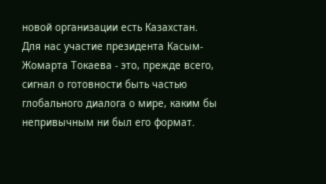новой организации есть Казахстан.
Для нас участие президента Касым-Жомарта Токаева - это, прежде всего, сигнал о готовности быть частью глобального диалога о мире, каким бы непривычным ни был его формат.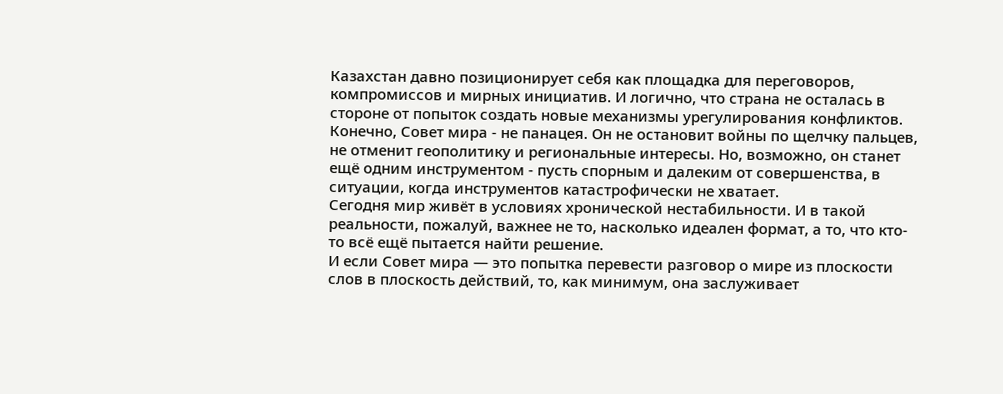Казахстан давно позиционирует себя как площадка для переговоров, компромиссов и мирных инициатив. И логично, что страна не осталась в стороне от попыток создать новые механизмы урегулирования конфликтов.
Конечно, Совет мира - не панацея. Он не остановит войны по щелчку пальцев, не отменит геополитику и региональные интересы. Но, возможно, он станет ещё одним инструментом - пусть спорным и далеким от совершенства, в ситуации, когда инструментов катастрофически не хватает.
Сегодня мир живёт в условиях хронической нестабильности. И в такой реальности, пожалуй, важнее не то, насколько идеален формат, а то, что кто-то всё ещё пытается найти решение.
И если Совет мира — это попытка перевести разговор о мире из плоскости слов в плоскость действий, то, как минимум, она заслуживает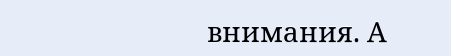внимания. А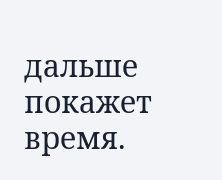дальше покажет время.